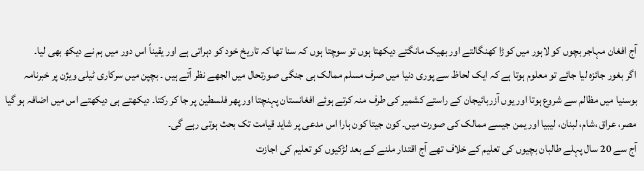آج افغان مہاجر بچوں کو لاہور میں کوڑا کھنگالتے اور بھیک مانگتے دیکھتا ہوں تو سوچتا ہوں کہ سنا تھا کہ تاریخ خود کو دہراتی ہے اور یقیناً اس دور میں ہم نے دیکھ بھی لیا۔
اگر بغور جائزہ لیا جائے تو معلوم ہوتا ہے کہ ایک لحاظ سے پوری دنیا میں صرف مسلم ممالک ہی جنگی صورتحال میں الجھے نظر آتے ہیں ۔ بچپن میں سرکاری ٹیلی ویژن پر خبرنامہ بوسنیا میں مظالم سے شروع ہوتا اور یوں آزربائیجان کے راستے کشمیر کی طرف منہ کرتے ہوئے افغانستان پہنچتا اور پھر فلسطین پر جا کر رکتا۔ دیکھتے ہی دیکھتے اس میں اضافہ ہو گیا مصر، عراق ،شام، لبنان، لیبیا اور یمن جیسے ممالک کی صورت میں۔ کون جیتا کون ہارا اس مدعی پر شاید قیامت تک بحث ہوتی رہے گی۔
آج سے 20 سال پہلے طالبان بچیوں کی تعلیم کے خلاف تھے آج اقتدار ملنے کے بعد لڑکیوں کو تعلیم کی اجازت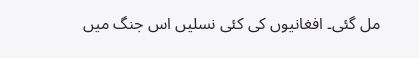مل گئی۔ افغانیوں کی کئی نسلیں اس جنگ میں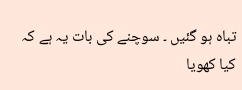تباہ ہو گئیں ۔ سوچنے کی بات یہ ہے کہ کیا کھویا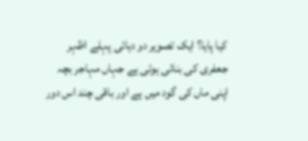کیا پایا؟ ایک تصویر دو دہائی پہلے اظہر جعفری کی بنائی ہوئی ہے جہاں مہاجر بچہ اپنی ماں کی گود میں ہے اور باقی چند اس دور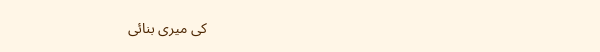کی میری بنائی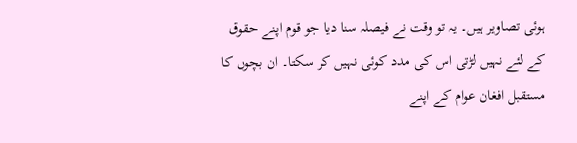ہوئی تصاویر ہیں۔ یہ تو وقت نے فیصلہ سنا دیا جو قوم اپنے حقوق کے لئے نہیں لڑتی اس کی مدد کوئی نہیں کر سکتا۔ ان بچوں کا مستقبل افغان عوام کے اپنے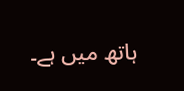ہاتھ میں ہے۔